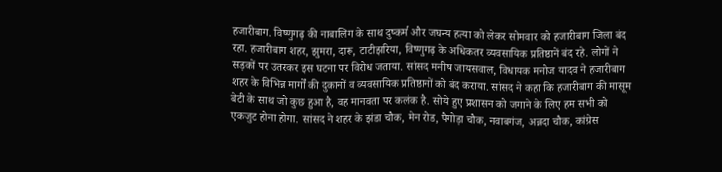हजारीबाग. विष्णुगढ़ की नाबालिग के साथ दुष्कर्म और जघन्य हत्या को लेकर सोमवार को हजारीबाग जिला बंद रहा. हजारीबाग शहर, झुमरा, दारू, टाटीझरिया, विष्णुगढ़ के अधिकतर व्यवसायिक प्रतिष्ठानें बंद रहे. लोगों ने सड़कों पर उतरकर इस घटना पर विरोध जताया. सांसद मनीष जायसवाल, विधायक मनोज यादव ने हजारीबाग शहर के विभिन्न मार्गों की दुकानों व व्यवसायिक प्रतिष्ठानों को बंद कराया. सांसद ने कहा कि हजारीबाग की मासूम बेटी के साथ जो कुछ हुआ है, वह मानवता पर कलंक है. सोये हुए प्रशासन को जगाने के लिए हम सभी को एकजुट होना होगा. सांसद ने शहर के झंडा चौक, मेन रोड, पैगोड़ा चौक, नवाबगंज, अन्नदा चौक, कांग्रेस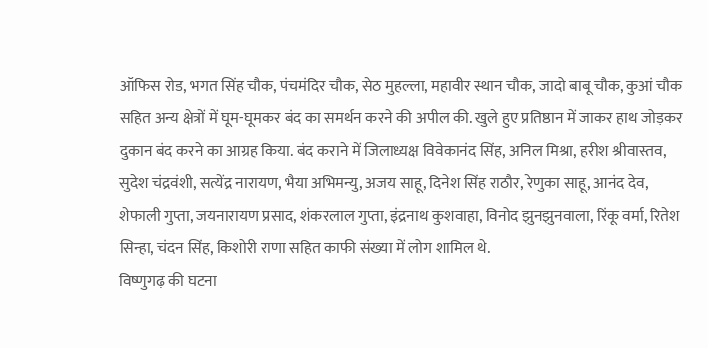ऑफिस रोड, भगत सिंह चौक, पंचमंदिर चौक, सेठ मुहल्ला, महावीर स्थान चौक, जादो बाबू चौक, कुआं चौक सहित अन्य क्षेत्रों में घूम-घूमकर बंद का समर्थन करने की अपील की. खुले हुए प्रतिष्ठान में जाकर हाथ जोड़कर दुकान बंद करने का आग्रह किया. बंद कराने में जिलाध्यक्ष विवेकानंद सिंह, अनिल मिश्रा, हरीश श्रीवास्तव, सुदेश चंद्रवंशी, सत्येंद्र नारायण, भैया अभिमन्यु, अजय साहू, दिनेश सिंह राठौर, रेणुका साहू, आनंद देव, शेफाली गुप्ता, जयनारायण प्रसाद, शंकरलाल गुप्ता, इंद्रनाथ कुशवाहा, विनोद झुनझुनवाला, रिंकू वर्मा, रितेश सिन्हा, चंदन सिंह, किशोरी राणा सहित काफी संख्या में लोग शामिल थे.
विष्णुगढ़ की घटना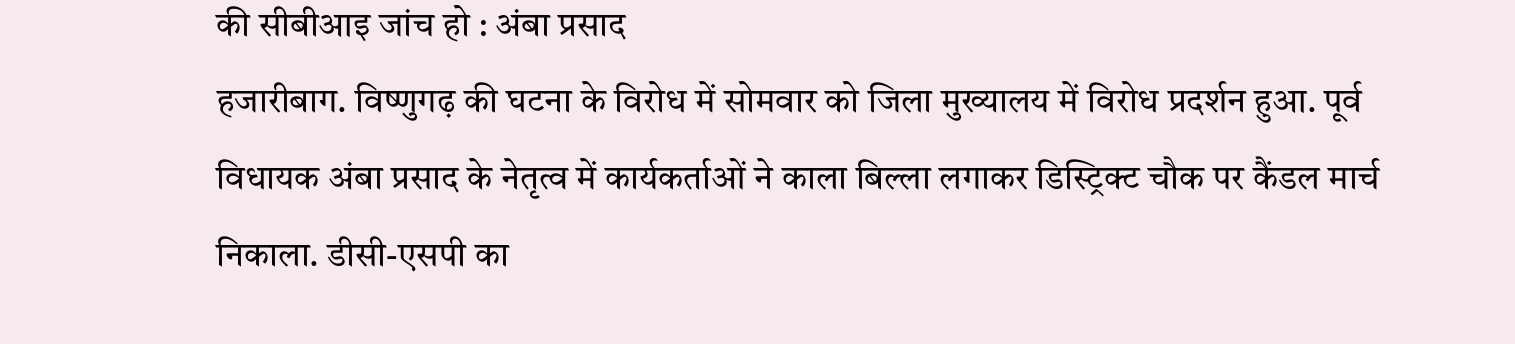की सीबीआइ जांच हो : अंबा प्रसाद
हजारीबाग. विष्णुगढ़ की घटना के विरोध में सोमवार को जिला मुख्यालय में विरोध प्रदर्शन हुआ. पूर्व विधायक अंबा प्रसाद के नेतृत्व में कार्यकर्ताओं ने काला बिल्ला लगाकर डिस्ट्रिक्ट चौक पर कैंडल मार्च निकाला. डीसी-एसपी का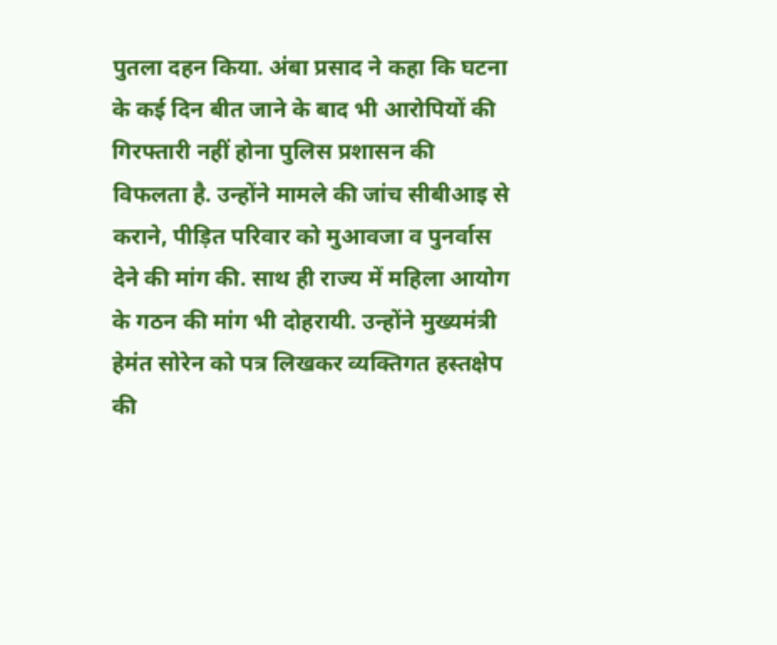पुतला दहन किया. अंबा प्रसाद ने कहा कि घटना के कई दिन बीत जाने के बाद भी आरोपियों की गिरफ्तारी नहीं होना पुलिस प्रशासन की विफलता है. उन्होंने मामले की जांच सीबीआइ से कराने, पीड़ित परिवार को मुआवजा व पुनर्वास देने की मांग की. साथ ही राज्य में महिला आयोग के गठन की मांग भी दोहरायी. उन्होंने मुख्यमंत्री हेमंत सोरेन को पत्र लिखकर व्यक्तिगत हस्तक्षेप की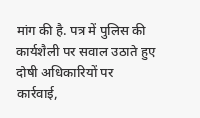मांग की है. पत्र में पुलिस की कार्यशैली पर सवाल उठाते हुए दोषी अधिकारियों पर कार्रवाई,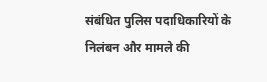संबंधित पुलिस पदाधिकारियों के निलंबन और मामले की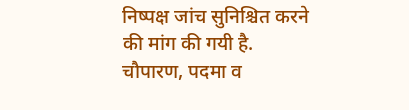निष्पक्ष जांच सुनिश्चित करने की मांग की गयी है.
चौपारण, पदमा व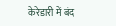केरेडारी में बंद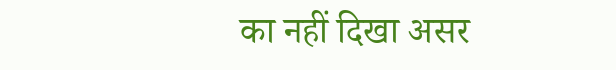का नहीं दिखा असर